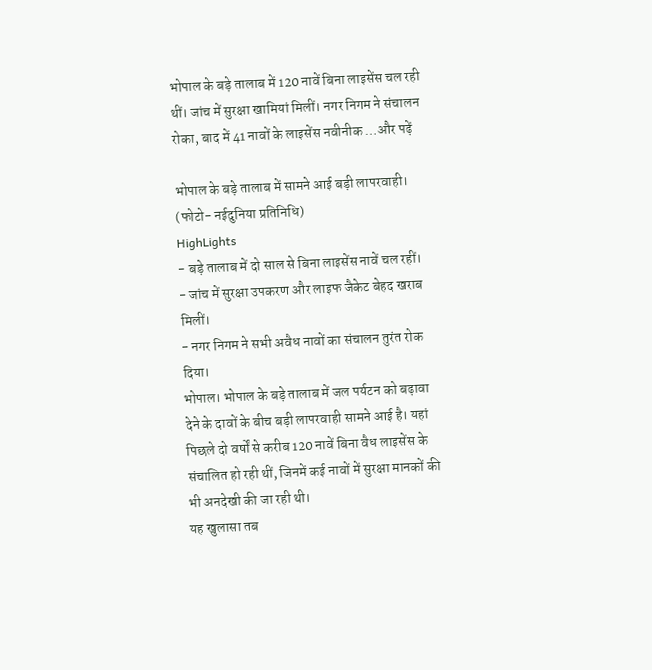भोपाल के बड़े तालाब में 120 नावें बिना लाइसेंस चल रही थीं। जांच में सुरक्षा खामियां मिलीं। नगर निगम ने संचालन रोका, बाद में 41 नावों के लाइसेंस नवीनीक …और पढ़ें

भोपाल के बड़े तालाब में सामने आई बड़ी लापरवाही। (फोटो- नईदुनिया प्रतिनिधि)
HighLights
- बड़े तालाब में दो साल से बिना लाइसेंस नावें चल रहीं।
- जांच में सुरक्षा उपकरण और लाइफ जैकेट बेहद खराब मिलीं।
- नगर निगम ने सभी अवैध नावों का संचालन तुरंत रोक दिया।
भोपाल। भोपाल के बड़े तालाब में जल पर्यटन को बढ़ावा देने के दावों के बीच बड़ी लापरवाही सामने आई है। यहां पिछले दो वर्षों से करीब 120 नावें बिना वैध लाइसेंस के संचालित हो रही थीं, जिनमें कई नावों में सुरक्षा मानकों की भी अनदेखी की जा रही थी।
यह खुलासा तब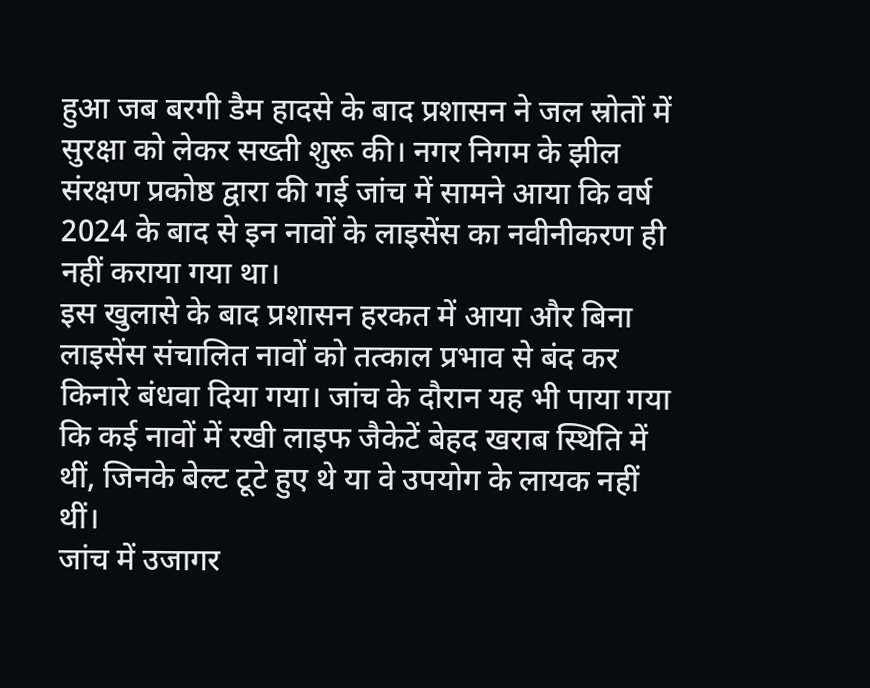हुआ जब बरगी डैम हादसे के बाद प्रशासन ने जल स्रोतों में सुरक्षा को लेकर सख्ती शुरू की। नगर निगम के झील संरक्षण प्रकोष्ठ द्वारा की गई जांच में सामने आया कि वर्ष 2024 के बाद से इन नावों के लाइसेंस का नवीनीकरण ही नहीं कराया गया था।
इस खुलासे के बाद प्रशासन हरकत में आया और बिना लाइसेंस संचालित नावों को तत्काल प्रभाव से बंद कर किनारे बंधवा दिया गया। जांच के दौरान यह भी पाया गया कि कई नावों में रखी लाइफ जैकेटें बेहद खराब स्थिति में थीं, जिनके बेल्ट टूटे हुए थे या वे उपयोग के लायक नहीं थीं।
जांच में उजागर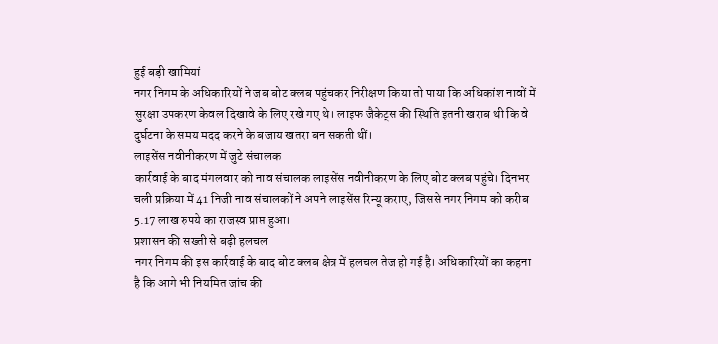हुई बड़ी खामियां
नगर निगम के अधिकारियों ने जब बोट क्लब पहुंचकर निरीक्षण किया तो पाया कि अधिकांश नावों में सुरक्षा उपकरण केवल दिखावे के लिए रखे गए थे। लाइफ जैकेट्स की स्थिति इतनी खराब थी कि वे दुर्घटना के समय मदद करने के बजाय खतरा बन सकती थीं।
लाइसेंस नवीनीकरण में जुटे संचालक
कार्रवाई के बाद मंगलवार को नाव संचालक लाइसेंस नवीनीकरण के लिए बोट क्लब पहुंचे। दिनभर चली प्रक्रिया में 41 निजी नाव संचालकों ने अपने लाइसेंस रिन्यू कराए, जिससे नगर निगम को करीब 5.17 लाख रुपये का राजस्व प्राप्त हुआ।
प्रशासन की सख्ती से बढ़ी हलचल
नगर निगम की इस कार्रवाई के बाद बोट क्लब क्षेत्र में हलचल तेज हो गई है। अधिकारियों का कहना है कि आगे भी नियमित जांच की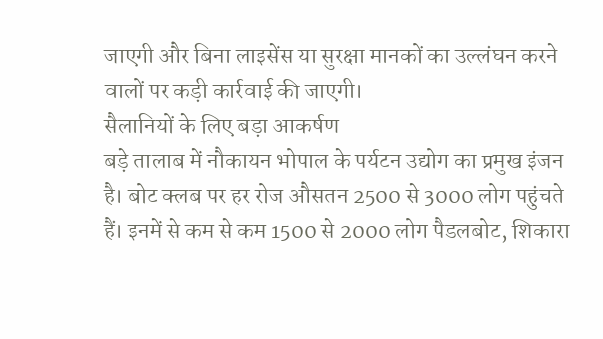जाएगी और बिना लाइसेंस या सुरक्षा मानकों का उल्लंघन करने वालों पर कड़ी कार्रवाई की जाएगी।
सैलानियों के लिए बड़ा आकर्षण
बड़े तालाब में नौकायन भोपाल के पर्यटन उद्योग का प्रमुख इंजन है। बोट क्लब पर हर रोज औसतन 2500 से 3000 लोग पहुंचते हैं। इनमें से कम से कम 1500 से 2000 लोग पैडलबोट, शिकारा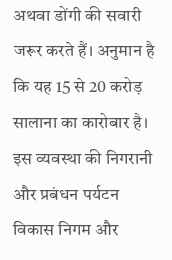अथवा डोंगी की सवारी जरूर करते हैं। अनुमान है कि यह 15 से 20 करोड़ सालाना का कारोबार है। इस व्यवस्था की निगरानी और प्रबंधन पर्यटन विकास निगम और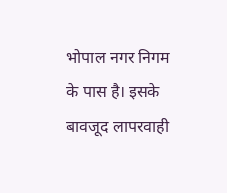भोपाल नगर निगम के पास है। इसके बावजूद लापरवाही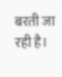बरती जा रही है।